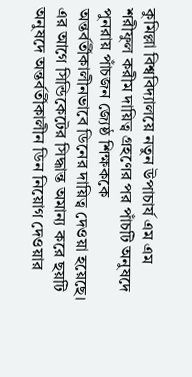কুমিল্লা বিশ্ববিদ্যালয়ে নতুন উপাচার্য এম এম শরীফুল করীম দায়িত্ব গ্রহণের পর পাঁচটি অনুষদে পুনরায় পাঁচজন জ্যেষ্ঠ শিক্ষককে অন্তর্বর্তীকালীনভাবে ডিনের দায়িত্ব দেওয়া হয়েছে।
এর আগে সিন্ডিকেটের সিদ্ধান্ত অমান্য করে ছয়টি অনুষদে অন্তর্বর্তীকালীন ডিন নিয়োগ দেওয়ার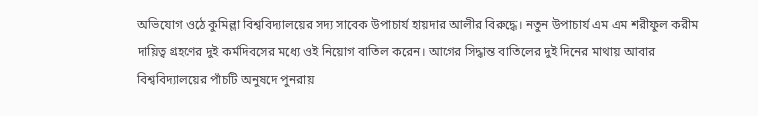অভিযোগ ওঠে কুমিল্লা বিশ্ববিদ্যালয়ের সদ্য সাবেক উপাচার্য হায়দার আলীর বিরুদ্ধে। নতুন উপাচার্য এম এম শরীফুল করীম দায়িত্ব গ্রহণের দুই কর্মদিবসের মধ্যে ওই নিয়োগ বাতিল করেন। আগের সিদ্ধান্ত বাতিলের দুই দিনের মাথায় আবার বিশ্ববিদ্যালয়ের পাঁচটি অনুষদে পুনরায়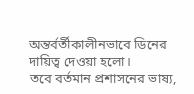অন্তর্বর্তীকালীনভাবে ডিনের দায়িত্ব দেওয়া হলো।
তবে বর্তমান প্রশাসনের ভাষ্য,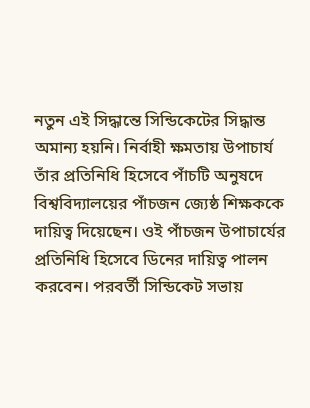নতুন এই সিদ্ধান্তে সিন্ডিকেটের সিদ্ধান্ত অমান্য হয়নি। নির্বাহী ক্ষমতায় উপাচার্য তাঁর প্রতিনিধি হিসেবে পাঁচটি অনুষদে বিশ্ববিদ্যালয়ের পাঁচজন জ্যেষ্ঠ শিক্ষককে দায়িত্ব দিয়েছেন। ওই পাঁচজন উপাচার্যের প্রতিনিধি হিসেবে ডিনের দায়িত্ব পালন করবেন। পরবর্তী সিন্ডিকেট সভায়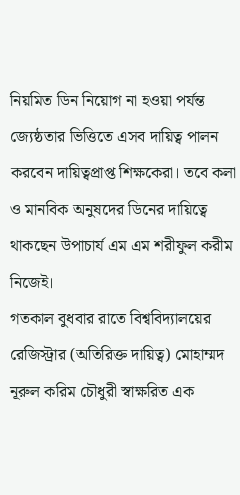নিয়মিত ডিন নিয়োগ না হওয়া পর্যন্ত জ্যেষ্ঠতার ভিত্তিতে এসব দায়িত্ব পালন করবেন দায়িত্বপ্রাপ্ত শিক্ষকেরা। তবে কলা ও মানবিক অনুষদের ডিনের দায়িত্বে থাকছেন উপাচার্য এম এম শরীফুল করীম নিজেই।
গতকাল বুধবার রাতে বিশ্ববিদ্যালয়ের রেজিস্ট্রার (অতিরিক্ত দায়িত্ব) মোহাম্মদ নূরুল করিম চৌধুরী স্বাক্ষরিত এক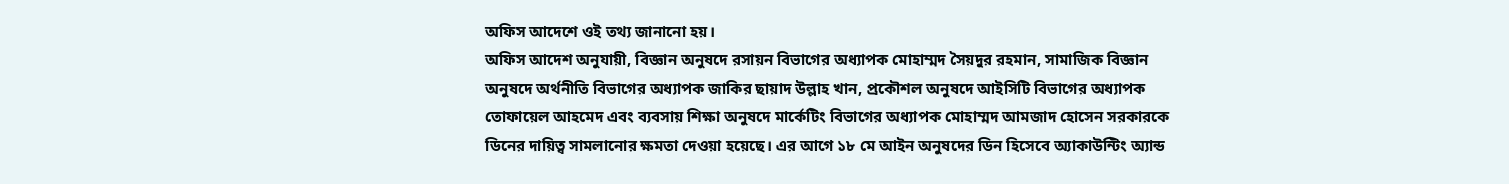অফিস আদেশে ওই তথ্য জানানো হয়।
অফিস আদেশ অনুযায়ী, বিজ্ঞান অনুষদে রসায়ন বিভাগের অধ্যাপক মোহাম্মদ সৈয়দুর রহমান, সামাজিক বিজ্ঞান অনুষদে অর্থনীতি বিভাগের অধ্যাপক জাকির ছায়াদ উল্লাহ খান, প্রকৌশল অনুষদে আইসিটি বিভাগের অধ্যাপক তোফায়েল আহমেদ এবং ব্যবসায় শিক্ষা অনুষদে মার্কেটিং বিভাগের অধ্যাপক মোহাম্মদ আমজাদ হোসেন সরকারকে ডিনের দায়িত্ব সামলানোর ক্ষমতা দেওয়া হয়েছে। এর আগে ১৮ মে আইন অনুষদের ডিন হিসেবে অ্যাকাউন্টিং অ্যান্ড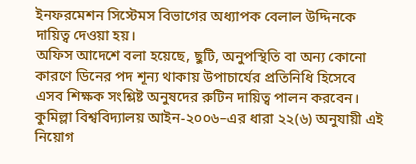ইনফরমেশন সিস্টেমস বিভাগের অধ্যাপক বেলাল উদ্দিনকে দায়িত্ব দেওয়া হয়।
অফিস আদেশে বলা হয়েছে, ছুটি, অনুপস্থিতি বা অন্য কোনো কারণে ডিনের পদ শূন্য থাকায় উপাচার্যের প্রতিনিধি হিসেবে এসব শিক্ষক সংশ্লিষ্ট অনুষদের রুটিন দায়িত্ব পালন করবেন। কুমিল্লা বিশ্ববিদ্যালয় আইন-২০০৬–এর ধারা ২২(৬) অনুযায়ী এই নিয়োগ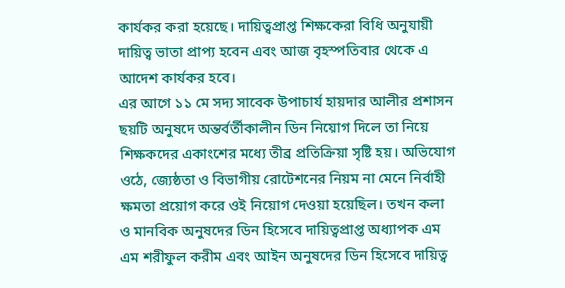কার্যকর করা হয়েছে। দায়িত্বপ্রাপ্ত শিক্ষকেরা বিধি অনুযায়ী দায়িত্ব ভাতা প্রাপ্য হবেন এবং আজ বৃহস্পতিবার থেকে এ আদেশ কার্যকর হবে।
এর আগে ১১ মে সদ্য সাবেক উপাচার্য হায়দার আলীর প্রশাসন ছয়টি অনুষদে অন্তর্বর্তীকালীন ডিন নিয়োগ দিলে তা নিয়ে শিক্ষকদের একাংশের মধ্যে তীব্র প্রতিক্রিয়া সৃষ্টি হয়। অভিযোগ ওঠে, জ্যেষ্ঠতা ও বিভাগীয় রোটেশনের নিয়ম না মেনে নির্বাহী ক্ষমতা প্রয়োগ করে ওই নিয়োগ দেওয়া হয়েছিল। তখন কলা ও মানবিক অনুষদের ডিন হিসেবে দায়িত্বপ্রাপ্ত অধ্যাপক এম এম শরীফুল করীম এবং আইন অনুষদের ডিন হিসেবে দায়িত্ব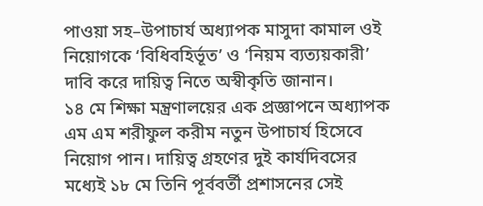পাওয়া সহ–উপাচার্য অধ্যাপক মাসুদা কামাল ওই নিয়োগকে ‘বিধিবহির্ভূত’ ও ‘নিয়ম ব্যত্যয়কারী’ দাবি করে দায়িত্ব নিতে অস্বীকৃতি জানান।
১৪ মে শিক্ষা মন্ত্রণালয়ের এক প্রজ্ঞাপনে অধ্যাপক এম এম শরীফুল করীম নতুন উপাচার্য হিসেবে নিয়োগ পান। দায়িত্ব গ্রহণের দুই কার্যদিবসের মধ্যেই ১৮ মে তিনি পূর্ববর্তী প্রশাসনের সেই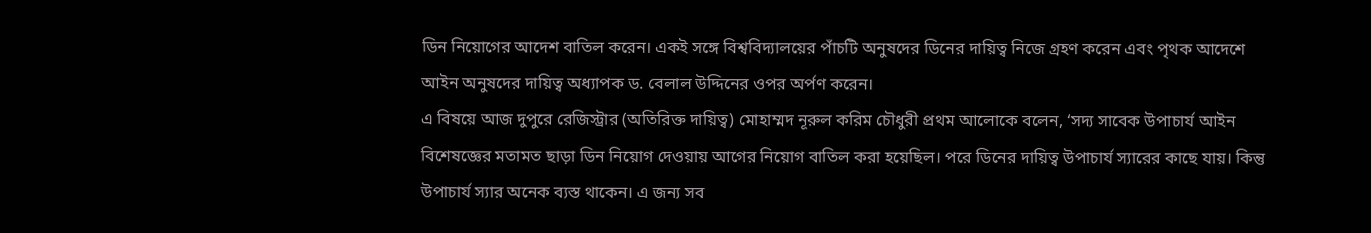ডিন নিয়োগের আদেশ বাতিল করেন। একই সঙ্গে বিশ্ববিদ্যালয়ের পাঁচটি অনুষদের ডিনের দায়িত্ব নিজে গ্রহণ করেন এবং পৃথক আদেশে আইন অনুষদের দায়িত্ব অধ্যাপক ড. বেলাল উদ্দিনের ওপর অর্পণ করেন।
এ বিষয়ে আজ দুপুরে রেজিস্ট্রার (অতিরিক্ত দায়িত্ব) মোহাম্মদ নূরুল করিম চৌধুরী প্রথম আলোকে বলেন, ‘সদ্য সাবেক উপাচার্য আইন বিশেষজ্ঞের মতামত ছাড়া ডিন নিয়োগ দেওয়ায় আগের নিয়োগ বাতিল করা হয়েছিল। পরে ডিনের দায়িত্ব উপাচার্য স্যারের কাছে যায়। কিন্তু উপাচার্য স্যার অনেক ব্যস্ত থাকেন। এ জন্য সব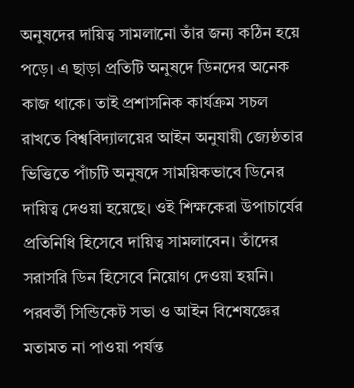অনুষদের দায়িত্ব সামলানো তাঁর জন্য কঠিন হয়ে পড়ে। এ ছাড়া প্রতিটি অনুষদে ডিনদের অনেক কাজ থাকে। তাই প্রশাসনিক কার্যক্রম সচল রাখতে বিশ্ববিদ্যালয়ের আইন অনুযায়ী জ্যেষ্ঠতার ভিত্তিতে পাঁচটি অনুষদে সাময়িকভাবে ডিনের দায়িত্ব দেওয়া হয়েছে। ওই শিক্ষকেরা উপাচার্যের প্রতিনিধি হিসেবে দায়িত্ব সামলাবেন। তাঁদের সরাসরি ডিন হিসেবে নিয়োগ দেওয়া হয়নি।
পরবর্তী সিন্ডিকেট সভা ও আইন বিশেষজ্ঞের মতামত না পাওয়া পর্যন্ত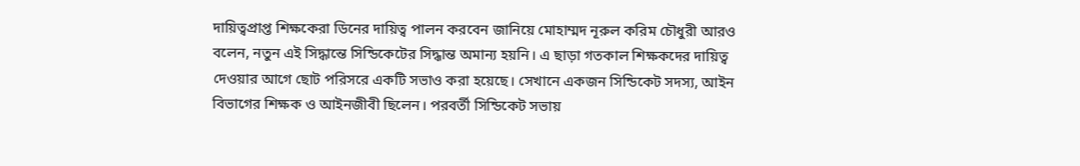দায়িত্বপ্রাপ্ত শিক্ষকেরা ডিনের দায়িত্ব পালন করবেন জানিয়ে মোহাম্মদ নূরুল করিম চৌধুরী আরও বলেন, নতুন এই সিদ্ধান্তে সিন্ডিকেটের সিদ্ধান্ত অমান্য হয়নি। এ ছাড়া গতকাল শিক্ষকদের দায়িত্ব দেওয়ার আগে ছোট পরিসরে একটি সভাও করা হয়েছে। সেখানে একজন সিন্ডিকেট সদস্য, আইন বিভাগের শিক্ষক ও আইনজীবী ছিলেন। পরবর্তী সিন্ডিকেট সভায়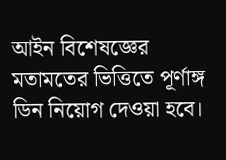আইন বিশেষজ্ঞের মতামতের ভিত্তিতে পূর্ণাঙ্গ ডিন নিয়োগ দেওয়া হবে।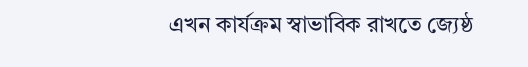এখন কার্যক্রম স্বাভাবিক রাখতে জ্যেষ্ঠ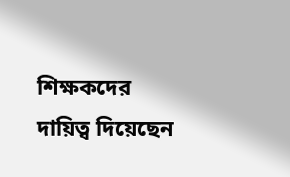শিক্ষকদের দায়িত্ব দিয়েছেন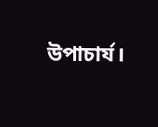উপাচার্য।